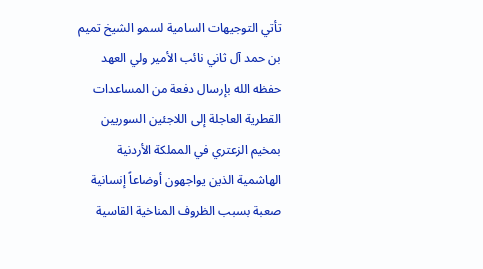تأتي التوجيهات السامية لسمو الشيخ تميم بن حمد آل ثاني نائب الأمير ولي العهد حفظه الله بإرسال دفعة من المساعدات القطرية العاجلة إلى اللاجئين السوريين بمخيم الزعتري في المملكة الأردنية الهاشمية الذين يواجهون أوضاعاً إنسانية صعبة بسبب الظروف المناخية القاسية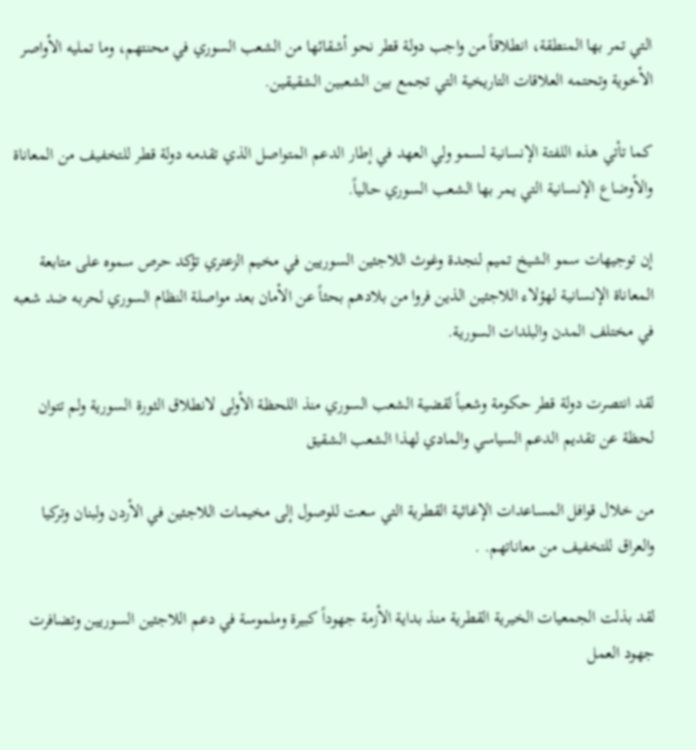التي تمر بها المنطقة، انطلاقاً من واجب دولة قطر نحو أشقائها من الشعب السوري في محنتهم، وما تمليه الأواصر الأخوية وتحتمه العلاقات التاريخية التي تجمع بين الشعبين الشقيقين.

كما تأتي هذه اللفتة الإنسانية لسمو ولي العهد في إطار الدعم المتواصل الذي تقدمه دولة قطر للتخفيف من المعاناة والأوضاع الإنسانية التي يمر بها الشعب السوري حالياً.

إن توجيهات سمو الشيخ تميم لنجدة وغوث اللاجئين السوريين في مخيم الزعتري تؤكد حرص سموه على متابعة المعاناة الإنسانية لهؤلاء اللاجئين الذين فروا من بلادهم بحثاً عن الأمان بعد مواصلة النظام السوري لحربه ضد شعبه في مختلف المدن والبلدات السورية.

لقد انتصرت دولة قطر حكومة وشعباً لقضية الشعب السوري منذ اللحظة الأولى لانطلاق الثورة السورية ولم تتوان لحظة عن تقديم الدعم السياسي والمادي لهذا الشعب الشقيق

من خلال قوافل المساعدات الإغاثية القطرية التي سعت للوصول إلى مخيمات اللاجئين في الأردن ولبنان وتركيا والعراق للتخفيف من معاناتهم. .

لقد بذلت الجمعيات الخيرية القطرية منذ بداية الأزمة جهوداً كبيرة وملموسة في دعم اللاجئين السوريين وتضافرت جهود العمل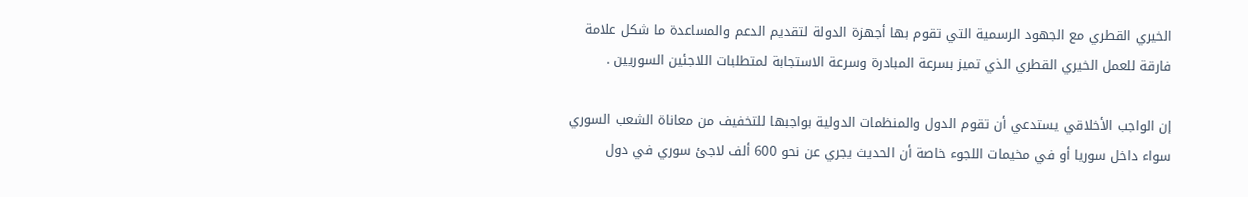الخيري القطري مع الجهود الرسمية التي تقوم بها أجهزة الدولة لتقديم الدعم والمساعدة ما شكل علامة فارقة للعمل الخيري القطري الذي تميز بسرعة المبادرة وسرعة الاستجابة لمتطلبات اللاجئين السوريين .

إن الواجب الأخلاقي يستدعي أن تقوم الدول والمنظمات الدولية بواجبها للتخفيف من معاناة الشعب السوري سواء داخل سوريا أو في مخيمات اللجوء خاصة أن الحديث يجري عن نحو 600 ألف لاجئ سوري في دول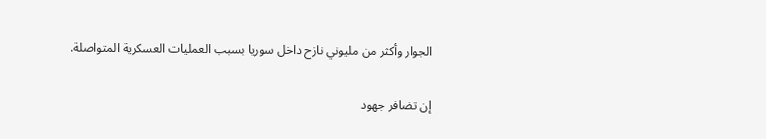الجوار وأكثر من مليوني نازح داخل سوريا بسبب العمليات العسكرية المتواصلة.

إن تضافر جهود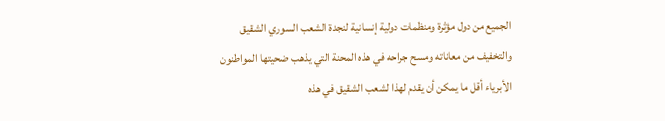الجميع من دول مؤثرة ومنظمات دولية إنسانية لنجدة الشعب السوري الشقيق والتخفيف من معاناته ومسح جراحه في هذه المحنة التي يذهب ضحيتها المواطنون الأبرياء أقل ما يمكن أن يقدم لهذا لشعب الشقيق في هذه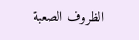الظروف الصعبة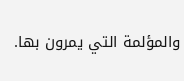والمؤلمة التي يمرون بها.